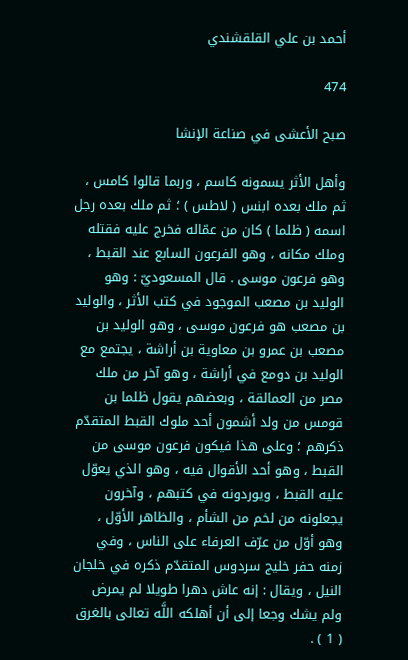أحمد بن علي القلقشندي

474

صبح الأعشى في صناعة الإنشا

وأهل الأثر يسمونه كاسم ، وربما قالوا كامس ، ثم ملك بعده ابنس ( لاطس ) ؛ ثم ملك بعده رجل اسمه ( ظلما ) كان من عمّاله فخرج عليه فقتله وملك مكانه ، وهو الفرعون السابع عند القبط ، وهو فرعون موسى . قال المسعوديّ : وهو الوليد بن مصعب الموجود في كتب الأثر ، والوليد بن مصعب هو فرعون موسى ، وهو الوليد بن مصعب بن عمرو بن معاوية بن أراشة ، يجتمع مع الوليد بن دومع في أراشة ، وهو آخر من ملك مصر من العمالقة ، وبعضهم يقول ظلما بن قومس من ولد أشمون أحد ملوك القبط المتقدّم ذكرهم ؛ وعلى هذا فيكون فرعون موسى من القبط ، وهو أحد الأقوال فيه ، وهو الذي يعوّل عليه القبط ، ويوردونه في كتبهم ، وآخرون يجعلونه من لخم من الشأم ، والظاهر الأوّل ، وهو أوّل من عرّف العرفاء على الناس ، وفي زمنه حفر خليج سردوس المتقدّم ذكره في خلجان النيل ، ويقال : إنه عاش دهرا طويلا لم يمرض ولم يشك وجعا إلى أن أهلكه اللَّه تعالى بالغرق ( 1 ) .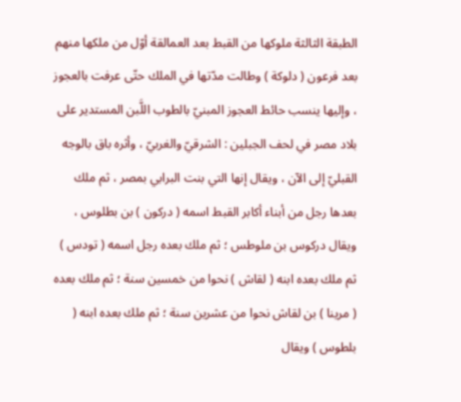الطبقة الثالثة ملوكها من القبط بعد العمالقة أوّل من ملكها منهم بعد فرعون ( دلوكة ) وطالت مدّتها في الملك حتّى عرفت بالعجوز ، وإليها ينسب حائط العجوز المبنيّ بالطوب اللَّبن المستدير على بلاد مصر في لحف الجبلين : الشرقيّ والغربيّ ، وأثره باق بالوجه القبليّ إلى الآن ، ويقال إنها التي بنت البرابي بمصر ، ثم ملك بعدها رجل من أبناء أكابر القبط اسمه ( دركون ) بن بطلوس ، ويقال دركوس بن ملوطس ؛ ثم ملك بعده رجل اسمه ( تودس ) ثم ملك بعده ابنه ( لقاش ) نحوا من خمسين سنة ؛ ثم ملك بعده ( مرينا ) بن لقاش نحوا من عشرين سنة ؛ ثم ملك بعده ابنه ( بلطوس ) ويقال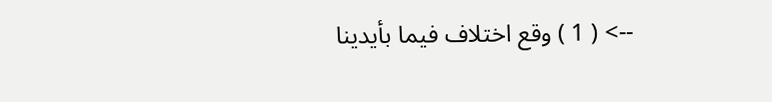--> ( 1 ) وقع اختلاف فيما بأيدينا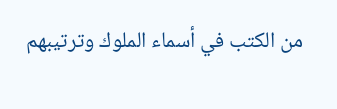من الكتب في أسماء الملوك وترتيبهم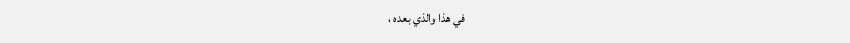في هذا والذي بعده ،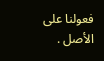فعولنا على الأصل .